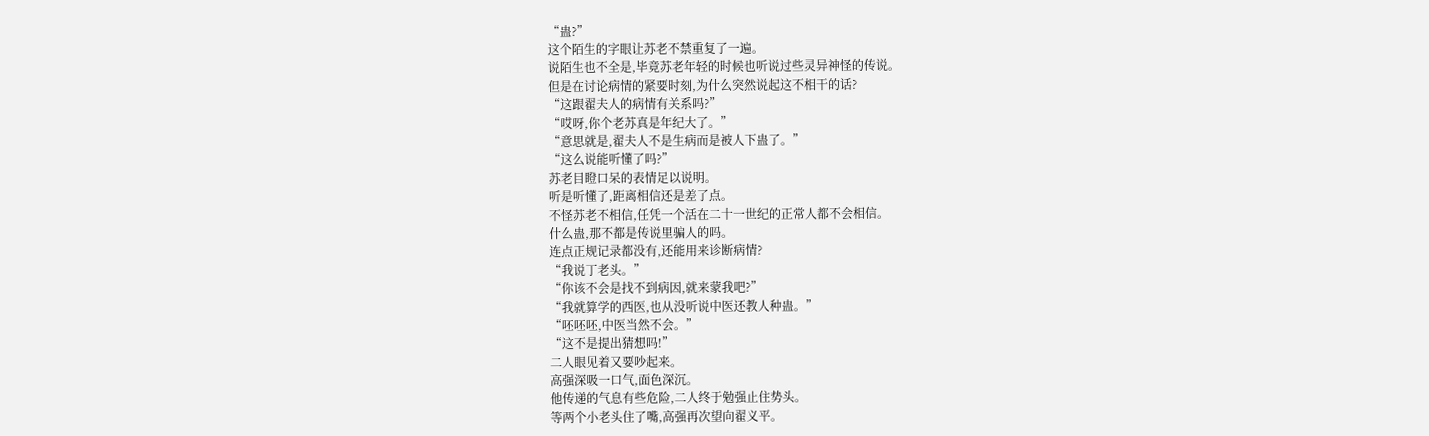“蛊?”
这个陌生的字眼让苏老不禁重复了一遍。
说陌生也不全是,毕竟苏老年轻的时候也听说过些灵异神怪的传说。
但是在讨论病情的紧要时刻,为什么突然说起这不相干的话?
“这跟翟夫人的病情有关系吗?”
“哎呀,你个老苏真是年纪大了。”
“意思就是,翟夫人不是生病而是被人下蛊了。”
“这么说能听懂了吗?”
苏老目瞪口呆的表情足以说明。
听是听懂了,距离相信还是差了点。
不怪苏老不相信,任凭一个活在二十一世纪的正常人都不会相信。
什么蛊,那不都是传说里骗人的吗。
连点正规记录都没有,还能用来诊断病情?
“我说丁老头。”
“你该不会是找不到病因,就来蒙我吧?”
“我就算学的西医,也从没听说中医还教人种蛊。”
“呸呸呸,中医当然不会。”
“这不是提出猜想吗!”
二人眼见着又要吵起来。
高强深吸一口气,面色深沉。
他传递的气息有些危险,二人终于勉强止住势头。
等两个小老头住了嘴,高强再次望向翟义平。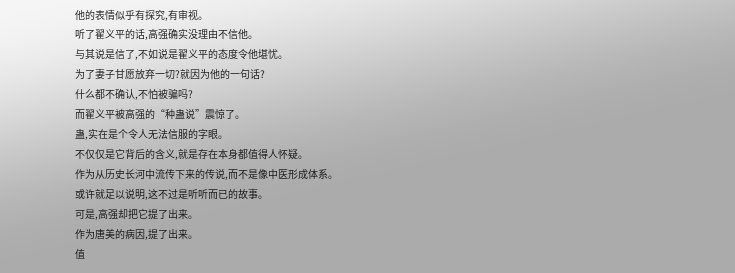他的表情似乎有探究,有审视。
听了翟义平的话,高强确实没理由不信他。
与其说是信了,不如说是翟义平的态度令他堪忧。
为了妻子甘愿放弃一切?就因为他的一句话?
什么都不确认,不怕被骗吗?
而翟义平被高强的“种蛊说”震惊了。
蛊,实在是个令人无法信服的字眼。
不仅仅是它背后的含义,就是存在本身都值得人怀疑。
作为从历史长河中流传下来的传说,而不是像中医形成体系。
或许就足以说明,这不过是听听而已的故事。
可是,高强却把它提了出来。
作为唐美的病因,提了出来。
值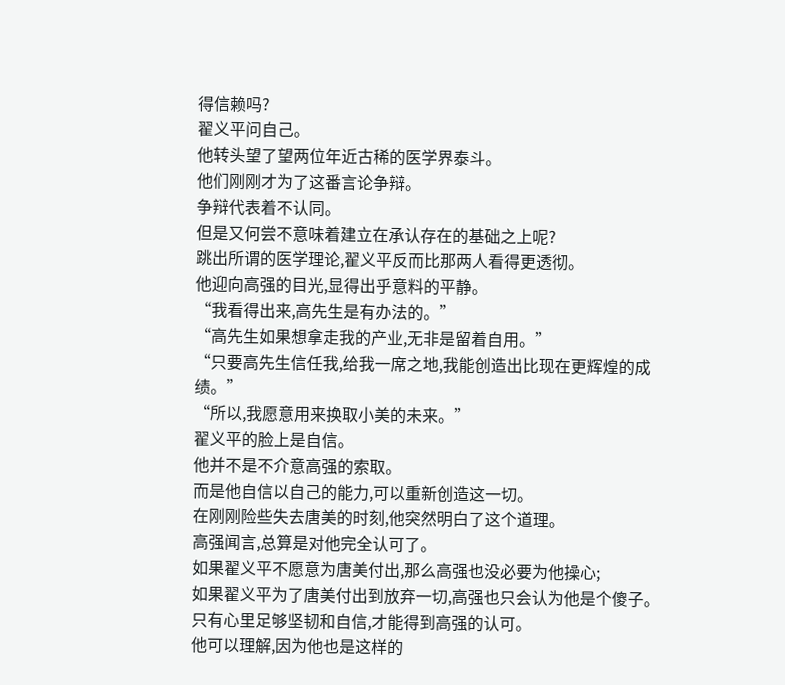得信赖吗?
翟义平问自己。
他转头望了望两位年近古稀的医学界泰斗。
他们刚刚才为了这番言论争辩。
争辩代表着不认同。
但是又何尝不意味着建立在承认存在的基础之上呢?
跳出所谓的医学理论,翟义平反而比那两人看得更透彻。
他迎向高强的目光,显得出乎意料的平静。
“我看得出来,高先生是有办法的。”
“高先生如果想拿走我的产业,无非是留着自用。”
“只要高先生信任我,给我一席之地,我能创造出比现在更辉煌的成绩。”
“所以,我愿意用来换取小美的未来。”
翟义平的脸上是自信。
他并不是不介意高强的索取。
而是他自信以自己的能力,可以重新创造这一切。
在刚刚险些失去唐美的时刻,他突然明白了这个道理。
高强闻言,总算是对他完全认可了。
如果翟义平不愿意为唐美付出,那么高强也没必要为他操心;
如果翟义平为了唐美付出到放弃一切,高强也只会认为他是个傻子。
只有心里足够坚韧和自信,才能得到高强的认可。
他可以理解,因为他也是这样的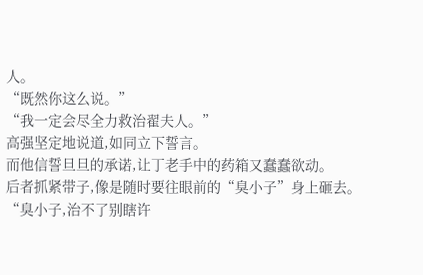人。
“既然你这么说。”
“我一定会尽全力救治翟夫人。”
高强坚定地说道,如同立下誓言。
而他信誓旦旦的承诺,让丁老手中的药箱又蠢蠢欲动。
后者抓紧带子,像是随时要往眼前的“臭小子”身上砸去。
“臭小子,治不了别瞎许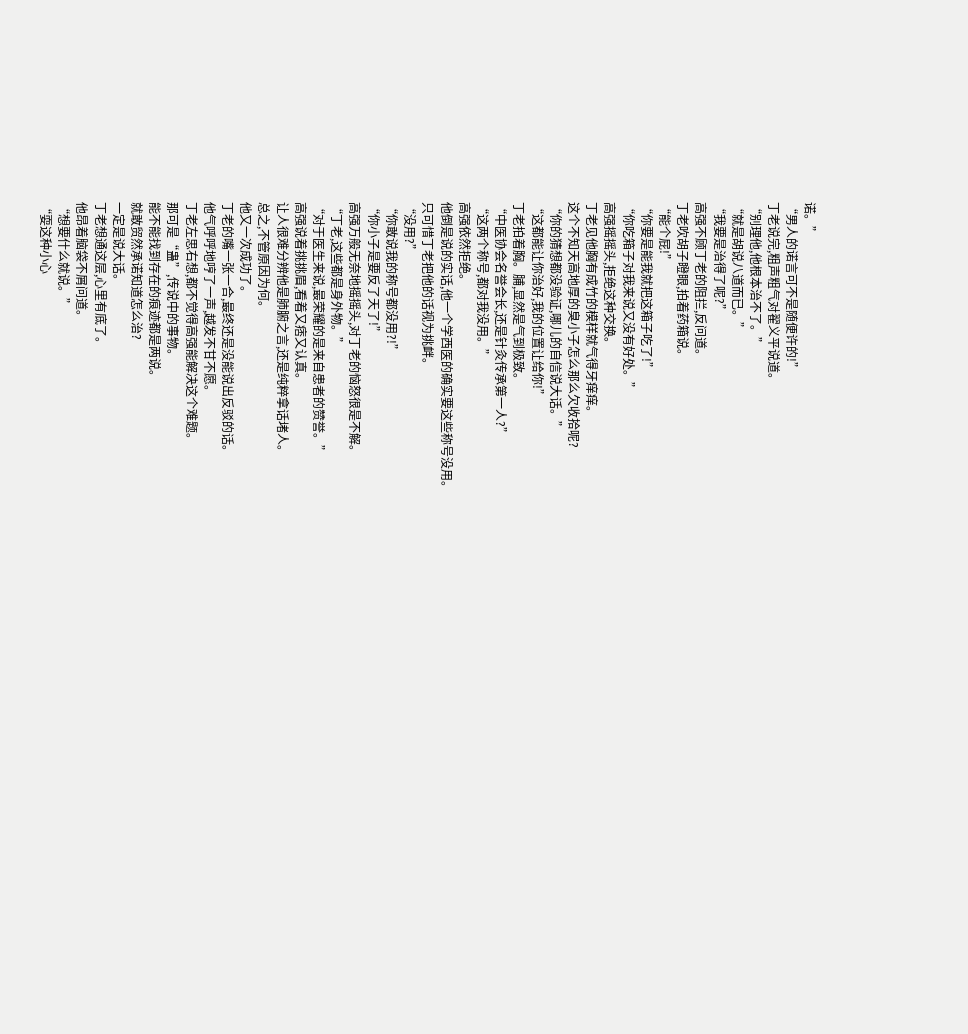诺。”
“男人的诺言可不是随便许的!”
丁老说完,粗声粗气对翟义平说道。
“别理他,他根本治不了。”
“就是胡说八道而已。”
“我要是治得了呢?”
高强不顾丁老的阻拦,反问道。
丁老吹胡子瞪眼,拍着药箱说。
“能个屁!”
“你要是能我就把这箱子吃了!”
“你吃箱子对我来说又没有好处。”
高强摇摇头,拒绝这种交换。
丁老见他胸有成竹的模样就气得牙痒痒。
这个不知天高地厚的臭小子怎么那么欠收拾呢?
“你的猜想都没验证,哪儿的自信说大话。”
“这都能让你治好,我的位置让给你!”
丁老拍着胸。脯,显然是气到极致。
“中医协会名誉会长,还是针灸传承第一人?”
“这两个称号,都对我没用。”
高强依然拒绝。
他倒是说的实话,他一个学西医的确实要这些称号没用。
只可惜丁老把他的话视为挑衅。
“没用?”
“你敢说我的称号都没用?!”
“你小子是要反了天了!”
高强万般无奈地摇摇头,对丁老的恼怒很是不解。
“丁老,这些都是身外物。”
“对于医生来说,最荣耀的是来自患者的赞誉。”
高强说着挑挑眉,看着又痞又认真。
让人很难分辨他是肺腑之言,还是纯粹拿话堵人。
总之,不管原因为何。
他又一次成功了。
丁老的嘴一张一合,最终还是没能说出反驳的话。
他气呼呼地哼了一声,越发不甘不愿。
丁老左思右想,都不觉得高强能解决这个难题。
那可是“蛊”,传说中的事物。
能不能找到存在的痕迹都是两说。
就敢贸然承诺知道怎么治?
一定是说大话。
丁老想通这层,心里有底了。
他昂着脑袋不屑问道。
“想要什么就说。”
“耍这种小心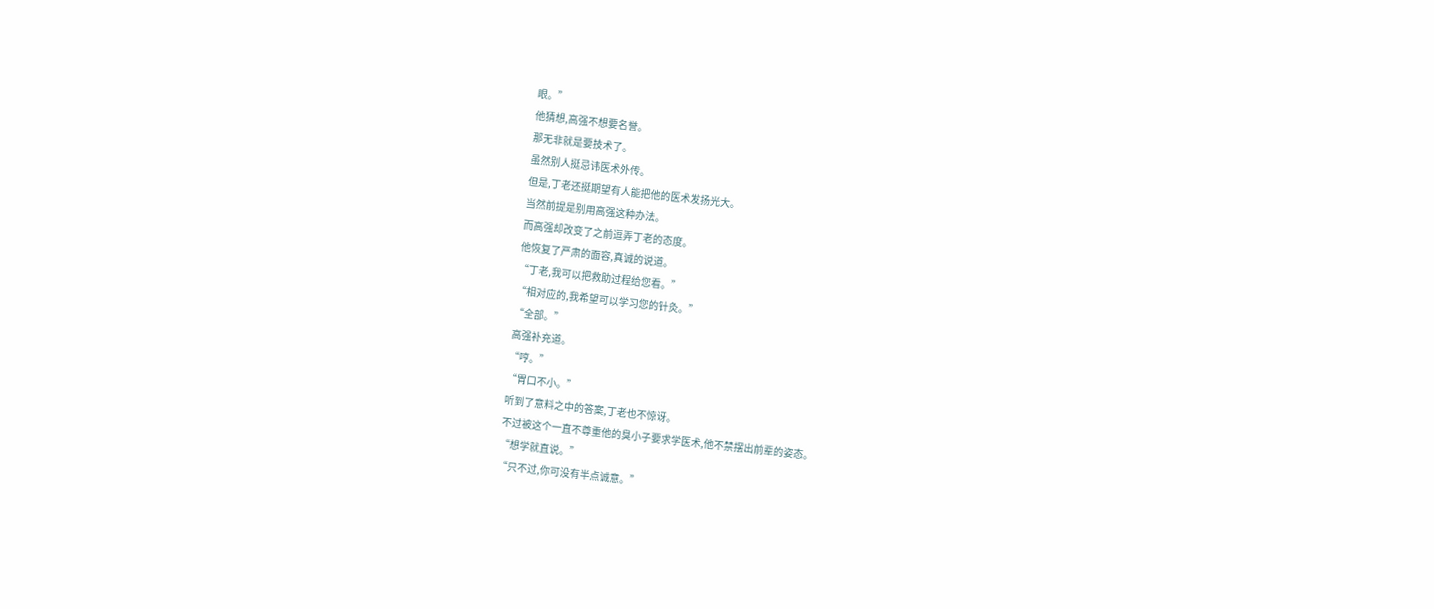眼。”
他猜想,高强不想要名誉。
那无非就是要技术了。
虽然别人挺忌讳医术外传。
但是,丁老还挺期望有人能把他的医术发扬光大。
当然前提是别用高强这种办法。
而高强却改变了之前逗弄丁老的态度。
他恢复了严肃的面容,真诚的说道。
“丁老,我可以把救助过程给您看。”
“相对应的,我希望可以学习您的针灸。”
“全部。”
高强补充道。
“哼。”
“胃口不小。”
听到了意料之中的答案,丁老也不惊讶。
不过被这个一直不尊重他的臭小子要求学医术,他不禁摆出前辈的姿态。
“想学就直说。”
“只不过,你可没有半点诚意。”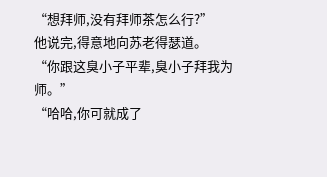“想拜师,没有拜师茶怎么行?”
他说完,得意地向苏老得瑟道。
“你跟这臭小子平辈,臭小子拜我为师。”
“哈哈,你可就成了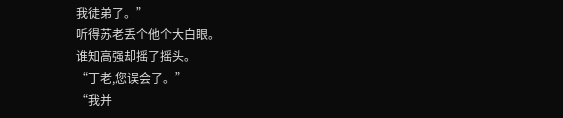我徒弟了。”
听得苏老丢个他个大白眼。
谁知高强却摇了摇头。
“丁老,您误会了。”
“我并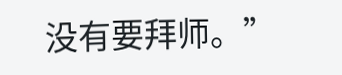没有要拜师。”